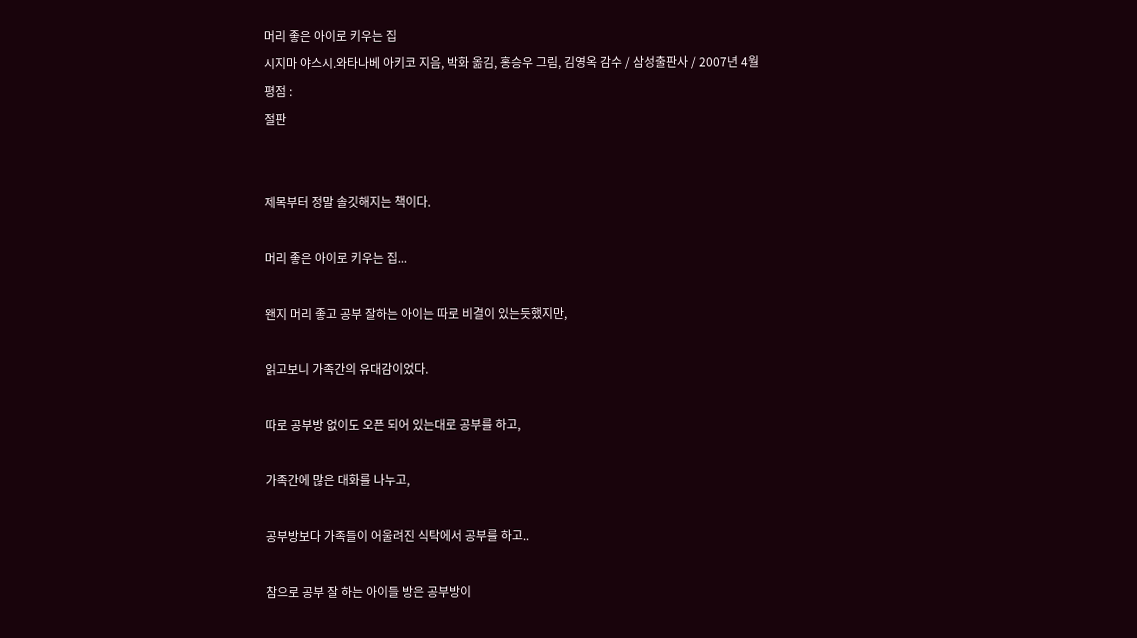머리 좋은 아이로 키우는 집
시지마 야스시.와타나베 아키코 지음, 박화 옮김, 홍승우 그림, 김영옥 감수 / 삼성출판사 / 2007년 4월
평점 :
절판


제목부터 정말 솔깃해지는 책이다.

머리 좋은 아이로 키우는 집...

왠지 머리 좋고 공부 잘하는 아이는 따로 비결이 있는듯했지만,

읽고보니 가족간의 유대감이었다.

따로 공부방 없이도 오픈 되어 있는대로 공부를 하고,

가족간에 많은 대화를 나누고,

공부방보다 가족들이 어울려진 식탁에서 공부를 하고..

참으로 공부 잘 하는 아이들 방은 공부방이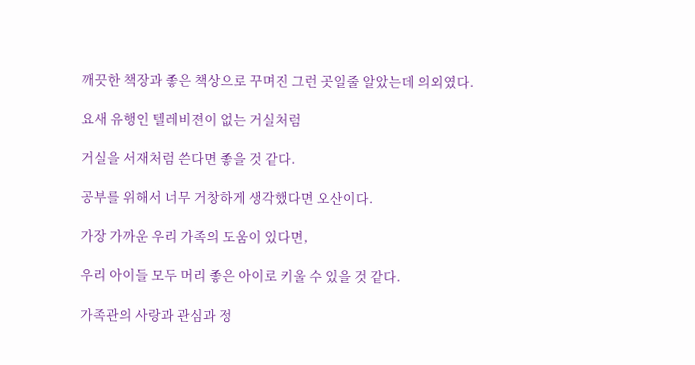깨끗한 책장과 좋은 책상으로 꾸며진 그런 곳일줄 알았는데 의외였다.

요새 유행인 텔레비젼이 없는 거실처럼

거실을 서재처럼 쓴다면 좋을 것 같다.

공부를 위해서 너무 거창하게 생각했다면 오산이다.

가장 가까운 우리 가족의 도움이 있다면,

우리 아이들 모두 머리 좋은 아이로 키울 수 있을 것 같다.

가족관의 사랑과 관심과 정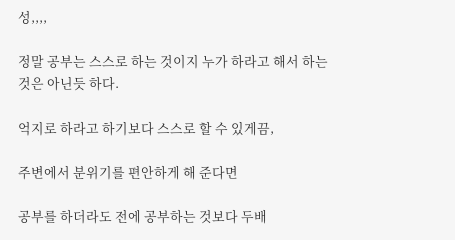성,,,,

정말 공부는 스스로 하는 것이지 누가 하라고 해서 하는 것은 아닌듯 하다.

억지로 하라고 하기보다 스스로 할 수 있게끔,

주변에서 분위기를 편안하게 해 준다면

공부를 하더라도 전에 공부하는 것보다 두배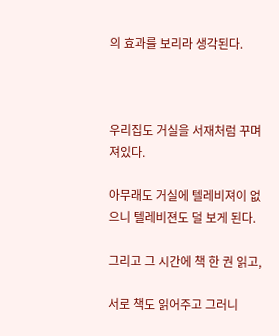의 효과를 보리라 생각된다.



우리집도 거실을 서재처럼 꾸며져있다.

아무래도 거실에 텔레비져이 없으니 텔레비젼도 덜 보게 된다.

그리고 그 시간에 책 한 권 읽고,

서로 책도 읽어주고 그러니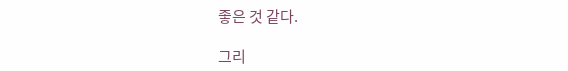좋은 것 같다.

그리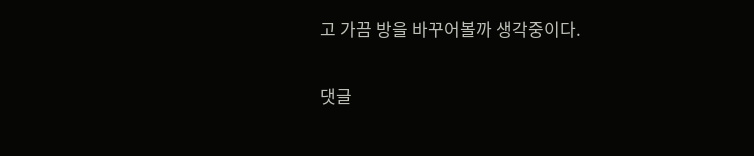고 가끔 방을 바꾸어볼까 생각중이다.


댓글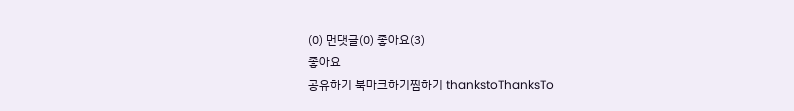(0) 먼댓글(0) 좋아요(3)
좋아요
공유하기 북마크하기찜하기 thankstoThanksTo